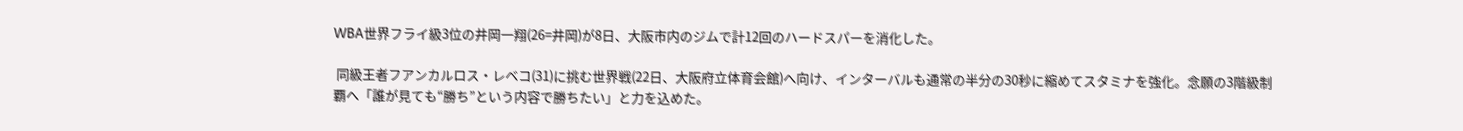WBA世界フライ級3位の井岡一翔(26=井岡)が8日、大阪市内のジムで計12回のハードスパーを消化した。

 同級王者フアンカルロス・レベコ(31)に挑む世界戦(22日、大阪府立体育会館)へ向け、インターバルも通常の半分の30秒に縮めてスタミナを強化。念願の3階級制覇へ「誰が見ても“勝ち”という内容で勝ちたい」と力を込めた。